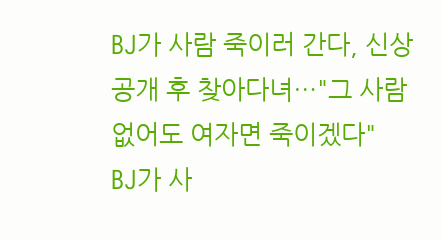BJ가 사람 죽이러 간다, 신상 공개 후 찾아다녀…"그 사람 없어도 여자면 죽이겠다"
BJ가 사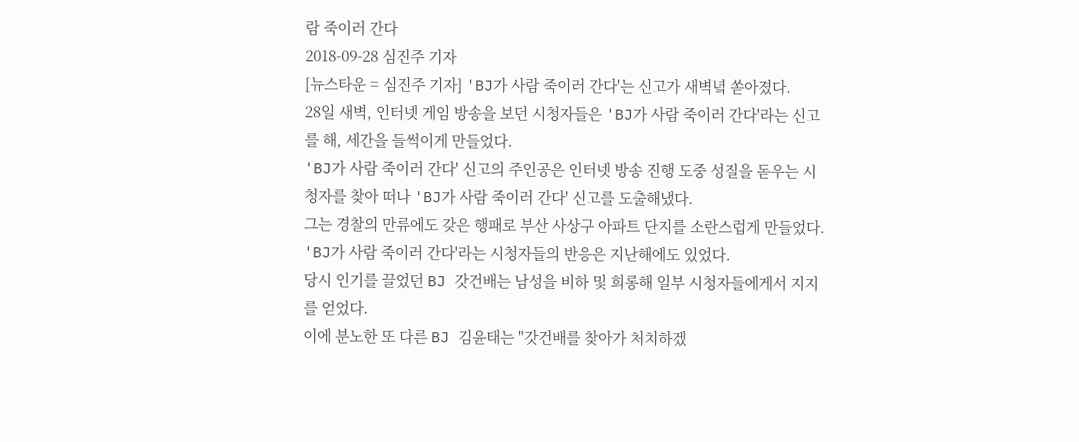람 죽이러 간다
2018-09-28 심진주 기자
[뉴스타운 = 심진주 기자] 'BJ가 사람 죽이러 간다'는 신고가 새벽녘 쏟아졌다.
28일 새벽, 인터넷 게임 방송을 보던 시청자들은 'BJ가 사람 죽이러 간다'라는 신고를 해, 세간을 들썩이게 만들었다.
'BJ가 사람 죽이러 간다' 신고의 주인공은 인터넷 방송 진행 도중 성질을 돋우는 시청자를 찾아 떠나 'BJ가 사람 죽이러 간다' 신고를 도출해냈다.
그는 경찰의 만류에도 갖은 행패로 부산 사상구 아파트 단지를 소란스럽게 만들었다.
'BJ가 사람 죽이러 간다'라는 시청자들의 반응은 지난해에도 있었다.
당시 인기를 끌었던 BJ 갓건배는 남성을 비하 및 희롱해 일부 시청자들에게서 지지를 얻었다.
이에 분노한 또 다른 BJ 김윤태는 "갓건배를 찾아가 처치하겠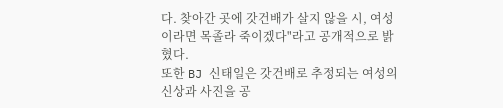다. 찾아간 곳에 갓건배가 살지 않을 시, 여성이라면 목졸라 죽이겠다"라고 공개적으로 밝혔다.
또한 BJ 신태일은 갓건배로 추정되는 여성의 신상과 사진을 공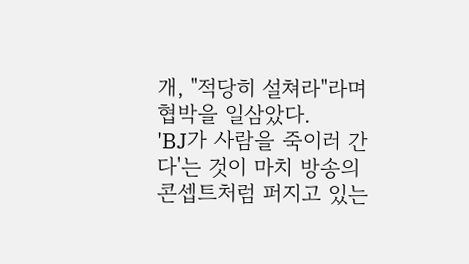개, "적당히 설쳐라"라며 협박을 일삼았다.
'BJ가 사람을 죽이러 간다'는 것이 마치 방송의 콘셉트처럼 퍼지고 있는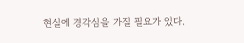현실에 경각심을 가질 필요가 있다.